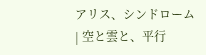アリス、シンドローム | 空と雲と、平行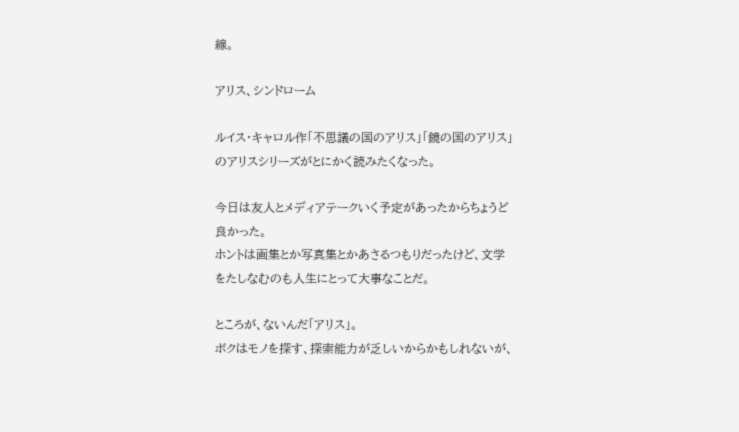線。

アリス、シンドローム

ルイス・キャロル作「不思議の国のアリス」「鏡の国のアリス」のアリスシリーズがとにかく読みたくなった。

今日は友人とメディアテークいく予定があったからちょうど良かった。
ホントは画集とか写真集とかあさるつもりだったけど、文学をたしなむのも人生にとって大事なことだ。

ところが、ないんだ「アリス」。
ボクはモノを探す、探索能力が乏しいからかもしれないが、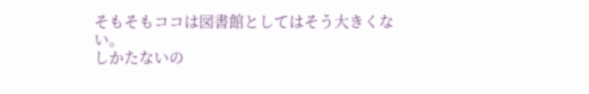そもそもココは図書館としてはそう大きくない。
しかたないの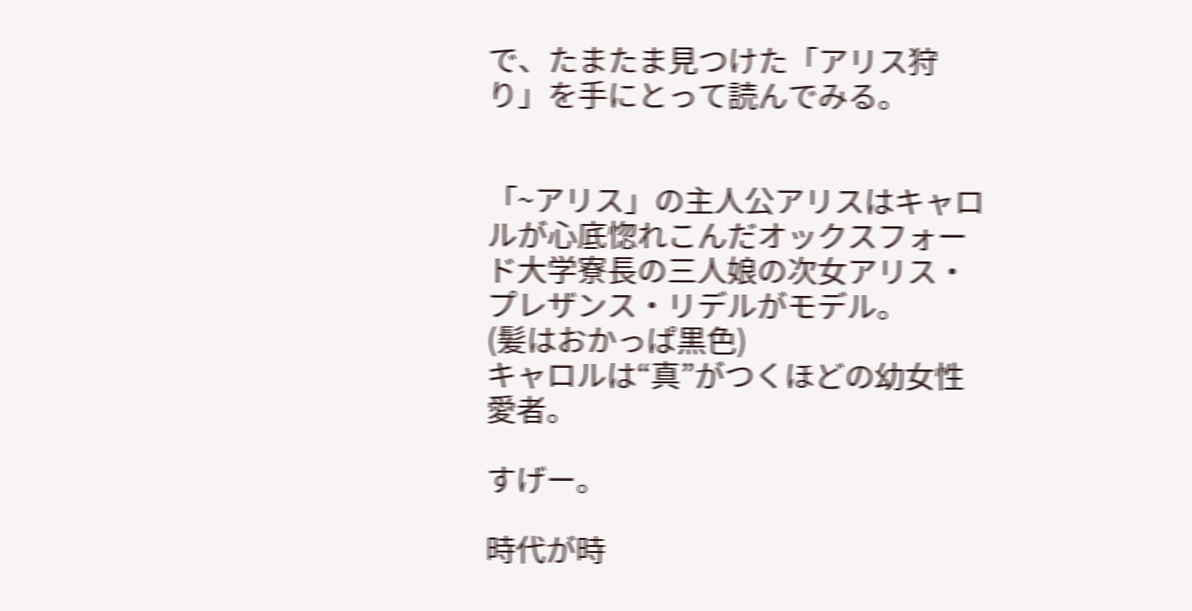で、たまたま見つけた「アリス狩り」を手にとって読んでみる。


「~アリス」の主人公アリスはキャロルが心底惚れこんだオックスフォード大学寮長の三人娘の次女アリス・プレザンス・リデルがモデル。
(髪はおかっぱ黒色)
キャロルは“真”がつくほどの幼女性愛者。

すげー。

時代が時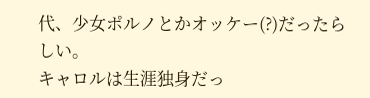代、少女ポルノとかオッケー(?)だったらしい。
キャロルは生涯独身だっ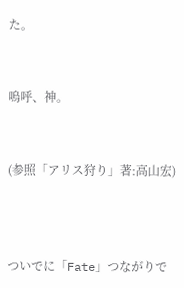た。


嗚呼、神。


(参照「アリス狩り」著:高山宏)



ついでに「Fate」つながりで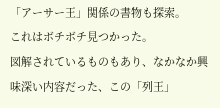「アーサー王」関係の書物も探索。
これはボチボチ見つかった。
図解されているものもあり、なかなか興味深い内容だった、この「列王」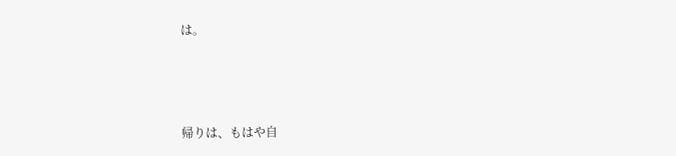は。



帰りは、もはや自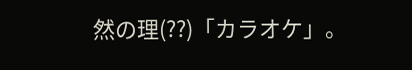然の理(??)「カラオケ」。